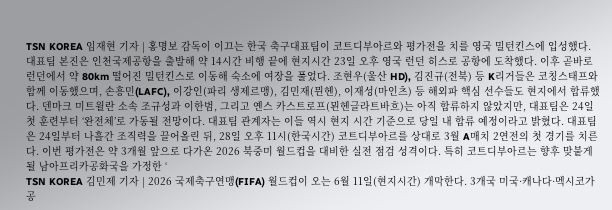TSN KOREA 임재현 기자 | 홍명보 감독이 이끄는 한국 축구대표팀이 코트디부아르와 평가전을 치를 영국 밀턴킨스에 입성했다. 대표팀 본진은 인천국제공항을 출발해 약 14시간 비행 끝에 현지시간 23일 오후 영국 런던 히스로 공항에 도착했다. 이후 곧바로 런던에서 약 80km 떨어진 밀턴킨스로 이동해 숙소에 여장을 풀었다. 조현우(울산 HD), 김진규(전북) 등 K리거들은 코칭스태프와 함께 이동했으며, 손흥민(LAFC), 이강인(파리 생제르맹), 김민재(뮌헨), 이재성(마인츠) 등 해외파 핵심 선수들도 현지에서 합류했다. 덴마크 미트윌란 소속 조규성과 이한범, 그리고 옌스 카스트로프(묀헨글라트바흐)는 아직 합류하지 않았지만, 대표팀은 24일 첫 훈련부터 ‘완전체’로 가동될 전망이다. 대표팀 관계자는 이들 역시 현지 시간 기준으로 당일 내 합류 예정이라고 밝혔다. 대표팀은 24일부터 나흘간 조직력을 끌어올린 뒤, 28일 오후 11시(한국시간) 코트디부아르를 상대로 3월 A매치 2연전의 첫 경기를 치른다. 이번 평가전은 약 3개월 앞으로 다가온 2026 북중미 월드컵을 대비한 실전 점검 성격이다. 특히 코트디부아르는 향후 맞붙게 될 남아프리카공화국을 가정한 ‘
TSN KOREA 김민제 기자 | 2026 국제축구연맹(FIFA) 월드컵이 오는 6월 11일(현지시간) 개막한다. 3개국 미국·캐나다·멕시코가 공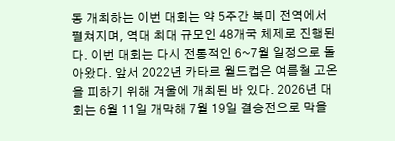동 개최하는 이번 대회는 약 5주간 북미 전역에서 펼쳐지며, 역대 최대 규모인 48개국 체제로 진행된다. 이번 대회는 다시 전통적인 6~7월 일정으로 돌아왔다. 앞서 2022년 카타르 월드컵은 여름철 고온을 피하기 위해 겨울에 개최된 바 있다. 2026년 대회는 6월 11일 개막해 7월 19일 결승전으로 막을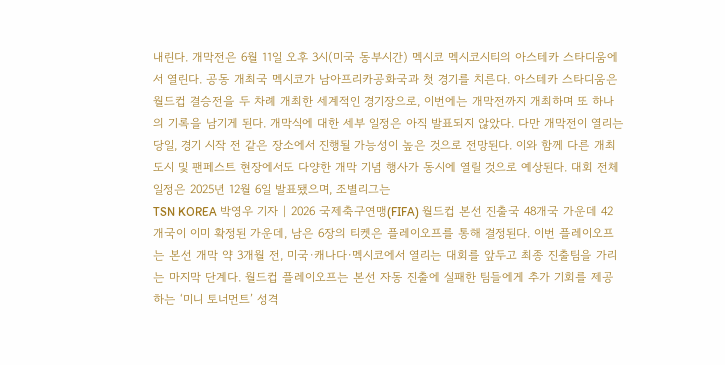내린다. 개막전은 6월 11일 오후 3시(미국 동부시간) 멕시코 멕시코시티의 아스테카 스타디움에서 열린다. 공동 개최국 멕시코가 남아프리카공화국과 첫 경기를 치른다. 아스테카 스타디움은 월드컵 결승전을 두 차례 개최한 세계적인 경기장으로, 이번에는 개막전까지 개최하며 또 하나의 기록을 남기게 된다. 개막식에 대한 세부 일정은 아직 발표되지 않았다. 다만 개막전이 열리는 당일, 경기 시작 전 같은 장소에서 진행될 가능성이 높은 것으로 전망된다. 이와 함께 다른 개최 도시 및 팬페스트 현장에서도 다양한 개막 기념 행사가 동시에 열릴 것으로 예상된다. 대회 전체 일정은 2025년 12월 6일 발표됐으며, 조별리그는
TSN KOREA 박영우 기자 | 2026 국제축구연맹(FIFA) 월드컵 본선 진출국 48개국 가운데 42개국이 이미 확정된 가운데, 남은 6장의 티켓은 플레이오프를 통해 결정된다. 이번 플레이오프는 본선 개막 약 3개월 전, 미국·캐나다·멕시코에서 열리는 대회를 앞두고 최종 진출팀을 가리는 마지막 단계다. 월드컵 플레이오프는 본선 자동 진출에 실패한 팀들에게 추가 기회를 제공하는 ‘미니 토너먼트’ 성격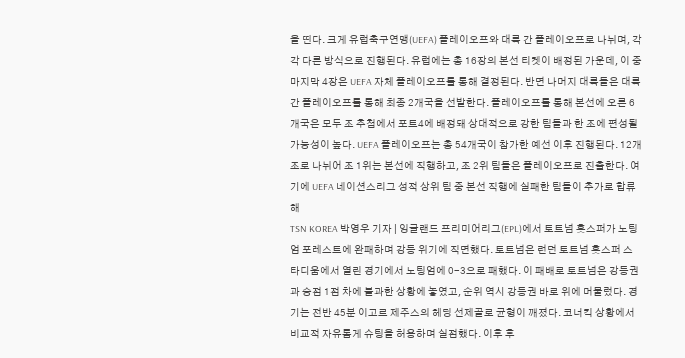을 띤다. 크게 유럽축구연맹(UEFA) 플레이오프와 대륙 간 플레이오프로 나뉘며, 각각 다른 방식으로 진행된다. 유럽에는 총 16장의 본선 티켓이 배정된 가운데, 이 중 마지막 4장은 UEFA 자체 플레이오프를 통해 결정된다. 반면 나머지 대륙들은 대륙 간 플레이오프를 통해 최종 2개국을 선발한다. 플레이오프를 통해 본선에 오른 6개국은 모두 조 추첨에서 포트4에 배정돼 상대적으로 강한 팀들과 한 조에 편성될 가능성이 높다. UEFA 플레이오프는 총 54개국이 참가한 예선 이후 진행된다. 12개 조로 나뉘어 조 1위는 본선에 직행하고, 조 2위 팀들은 플레이오프로 진출한다. 여기에 UEFA 네이션스리그 성적 상위 팀 중 본선 직행에 실패한 팀들이 추가로 합류해
TSN KOREA 박영우 기자 | 잉글랜드 프리미어리그(EPL)에서 토트넘 홋스퍼가 노팅엄 포레스트에 완패하며 강등 위기에 직면했다. 토트넘은 런던 토트넘 홋스퍼 스타디움에서 열린 경기에서 노팅엄에 0-3으로 패했다. 이 패배로 토트넘은 강등권과 승점 1점 차에 불과한 상황에 놓였고, 순위 역시 강등권 바로 위에 머물렀다. 경기는 전반 45분 이고르 제주스의 헤딩 선제골로 균형이 깨졌다. 코너킥 상황에서 비교적 자유롭게 슈팅을 허용하며 실점했다. 이후 후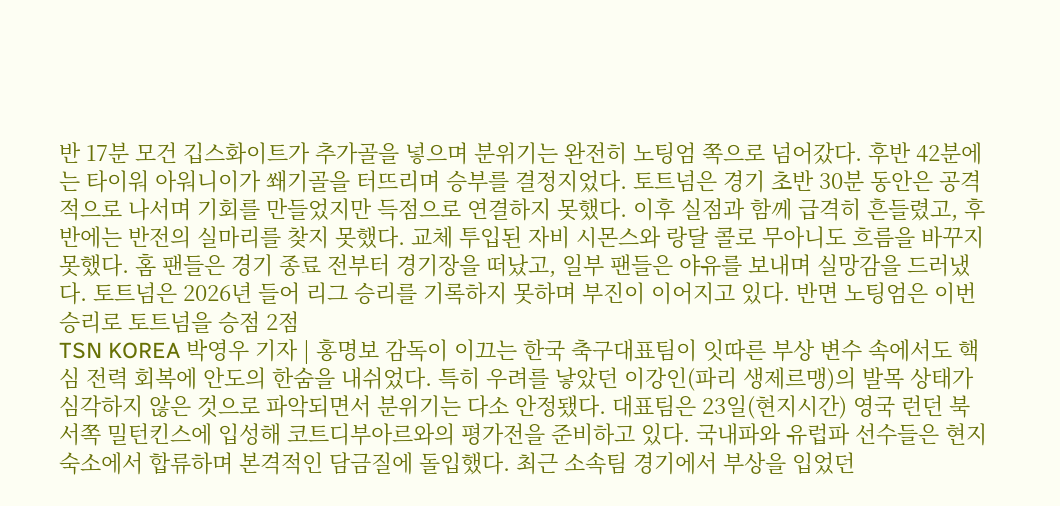반 17분 모건 깁스화이트가 추가골을 넣으며 분위기는 완전히 노팅엄 쪽으로 넘어갔다. 후반 42분에는 타이워 아워니이가 쐐기골을 터뜨리며 승부를 결정지었다. 토트넘은 경기 초반 30분 동안은 공격적으로 나서며 기회를 만들었지만 득점으로 연결하지 못했다. 이후 실점과 함께 급격히 흔들렸고, 후반에는 반전의 실마리를 찾지 못했다. 교체 투입된 자비 시몬스와 랑달 콜로 무아니도 흐름을 바꾸지 못했다. 홈 팬들은 경기 종료 전부터 경기장을 떠났고, 일부 팬들은 야유를 보내며 실망감을 드러냈다. 토트넘은 2026년 들어 리그 승리를 기록하지 못하며 부진이 이어지고 있다. 반면 노팅엄은 이번 승리로 토트넘을 승점 2점
TSN KOREA 박영우 기자 | 홍명보 감독이 이끄는 한국 축구대표팀이 잇따른 부상 변수 속에서도 핵심 전력 회복에 안도의 한숨을 내쉬었다. 특히 우려를 낳았던 이강인(파리 생제르맹)의 발목 상태가 심각하지 않은 것으로 파악되면서 분위기는 다소 안정됐다. 대표팀은 23일(현지시간) 영국 런던 북서쪽 밀턴킨스에 입성해 코트디부아르와의 평가전을 준비하고 있다. 국내파와 유럽파 선수들은 현지 숙소에서 합류하며 본격적인 담금질에 돌입했다. 최근 소속팀 경기에서 부상을 입었던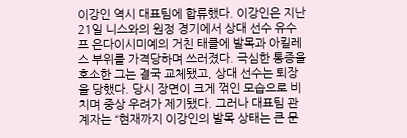이강인 역시 대표팀에 합류했다. 이강인은 지난 21일 니스와의 원정 경기에서 상대 선수 유수프 은다이시미예의 거친 태클에 발목과 아킬레스 부위를 가격당하며 쓰러졌다. 극심한 통증을 호소한 그는 결국 교체됐고, 상대 선수는 퇴장을 당했다. 당시 장면이 크게 꺾인 모습으로 비치며 중상 우려가 제기됐다. 그러나 대표팀 관계자는 “현재까지 이강인의 발목 상태는 큰 문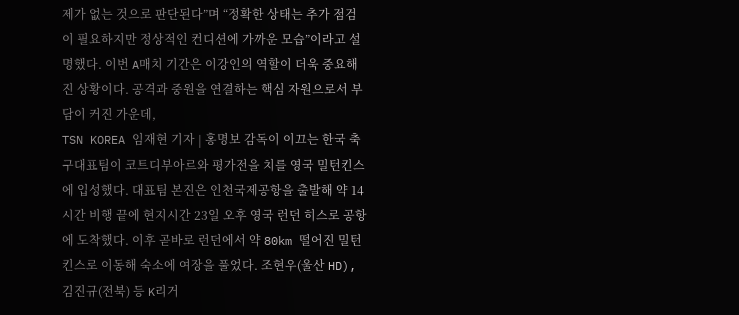제가 없는 것으로 판단된다”며 “정확한 상태는 추가 점검이 필요하지만 정상적인 컨디션에 가까운 모습”이라고 설명했다. 이번 A매치 기간은 이강인의 역할이 더욱 중요해진 상황이다. 공격과 중원을 연결하는 핵심 자원으로서 부담이 커진 가운데,
TSN KOREA 임재현 기자 | 홍명보 감독이 이끄는 한국 축구대표팀이 코트디부아르와 평가전을 치를 영국 밀턴킨스에 입성했다. 대표팀 본진은 인천국제공항을 출발해 약 14시간 비행 끝에 현지시간 23일 오후 영국 런던 히스로 공항에 도착했다. 이후 곧바로 런던에서 약 80km 떨어진 밀턴킨스로 이동해 숙소에 여장을 풀었다. 조현우(울산 HD), 김진규(전북) 등 K리거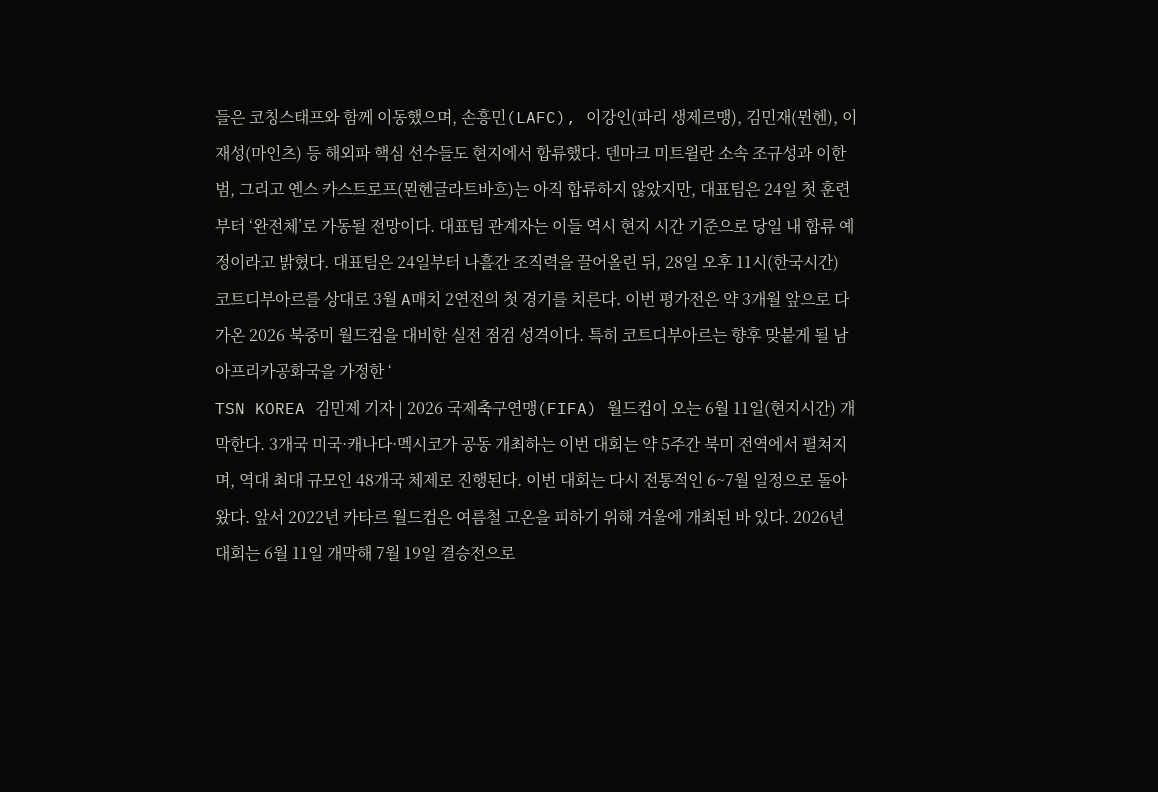들은 코칭스태프와 함께 이동했으며, 손흥민(LAFC), 이강인(파리 생제르맹), 김민재(뮌헨), 이재성(마인츠) 등 해외파 핵심 선수들도 현지에서 합류했다. 덴마크 미트윌란 소속 조규성과 이한범, 그리고 옌스 카스트로프(묀헨글라트바흐)는 아직 합류하지 않았지만, 대표팀은 24일 첫 훈련부터 ‘완전체’로 가동될 전망이다. 대표팀 관계자는 이들 역시 현지 시간 기준으로 당일 내 합류 예정이라고 밝혔다. 대표팀은 24일부터 나흘간 조직력을 끌어올린 뒤, 28일 오후 11시(한국시간) 코트디부아르를 상대로 3월 A매치 2연전의 첫 경기를 치른다. 이번 평가전은 약 3개월 앞으로 다가온 2026 북중미 월드컵을 대비한 실전 점검 성격이다. 특히 코트디부아르는 향후 맞붙게 될 남아프리카공화국을 가정한 ‘
TSN KOREA 김민제 기자 | 2026 국제축구연맹(FIFA) 월드컵이 오는 6월 11일(현지시간) 개막한다. 3개국 미국·캐나다·멕시코가 공동 개최하는 이번 대회는 약 5주간 북미 전역에서 펼쳐지며, 역대 최대 규모인 48개국 체제로 진행된다. 이번 대회는 다시 전통적인 6~7월 일정으로 돌아왔다. 앞서 2022년 카타르 월드컵은 여름철 고온을 피하기 위해 겨울에 개최된 바 있다. 2026년 대회는 6월 11일 개막해 7월 19일 결승전으로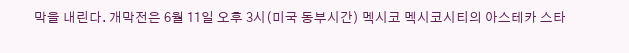막을 내린다. 개막전은 6월 11일 오후 3시(미국 동부시간) 멕시코 멕시코시티의 아스테카 스타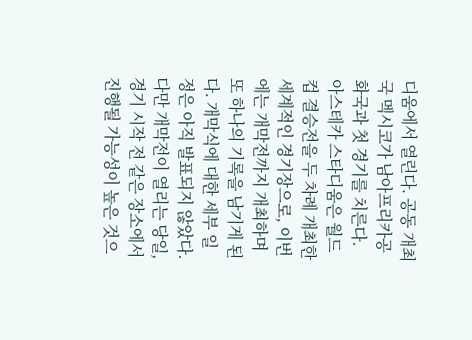디움에서 열린다. 공동 개최국 멕시코가 남아프리카공화국과 첫 경기를 치른다. 아스테카 스타디움은 월드컵 결승전을 두 차례 개최한 세계적인 경기장으로, 이번에는 개막전까지 개최하며 또 하나의 기록을 남기게 된다. 개막식에 대한 세부 일정은 아직 발표되지 않았다. 다만 개막전이 열리는 당일, 경기 시작 전 같은 장소에서 진행될 가능성이 높은 것으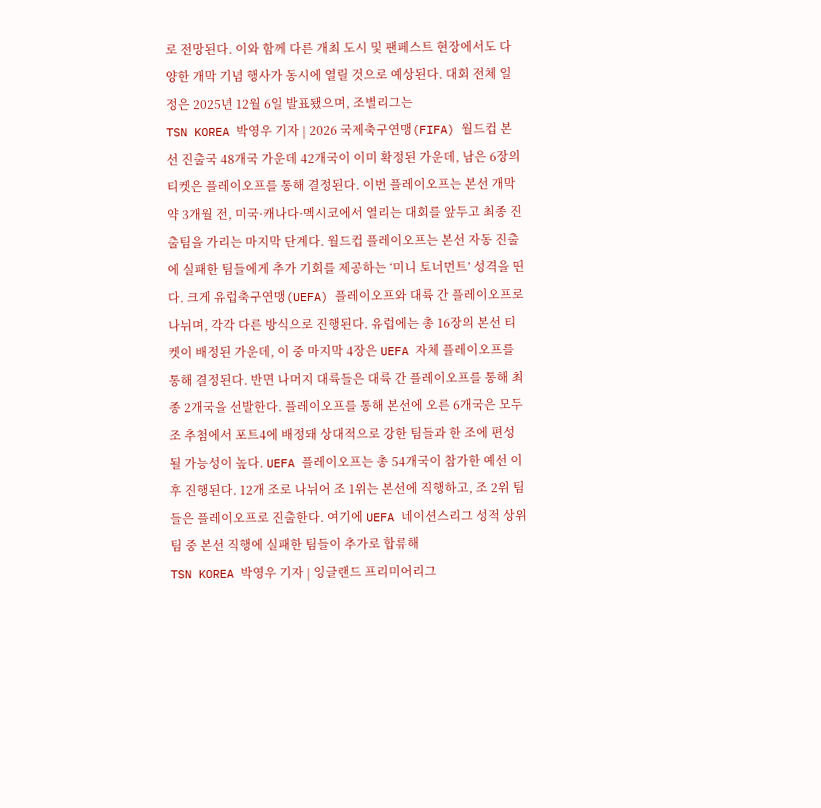로 전망된다. 이와 함께 다른 개최 도시 및 팬페스트 현장에서도 다양한 개막 기념 행사가 동시에 열릴 것으로 예상된다. 대회 전체 일정은 2025년 12월 6일 발표됐으며, 조별리그는
TSN KOREA 박영우 기자 | 2026 국제축구연맹(FIFA) 월드컵 본선 진출국 48개국 가운데 42개국이 이미 확정된 가운데, 남은 6장의 티켓은 플레이오프를 통해 결정된다. 이번 플레이오프는 본선 개막 약 3개월 전, 미국·캐나다·멕시코에서 열리는 대회를 앞두고 최종 진출팀을 가리는 마지막 단계다. 월드컵 플레이오프는 본선 자동 진출에 실패한 팀들에게 추가 기회를 제공하는 ‘미니 토너먼트’ 성격을 띤다. 크게 유럽축구연맹(UEFA) 플레이오프와 대륙 간 플레이오프로 나뉘며, 각각 다른 방식으로 진행된다. 유럽에는 총 16장의 본선 티켓이 배정된 가운데, 이 중 마지막 4장은 UEFA 자체 플레이오프를 통해 결정된다. 반면 나머지 대륙들은 대륙 간 플레이오프를 통해 최종 2개국을 선발한다. 플레이오프를 통해 본선에 오른 6개국은 모두 조 추첨에서 포트4에 배정돼 상대적으로 강한 팀들과 한 조에 편성될 가능성이 높다. UEFA 플레이오프는 총 54개국이 참가한 예선 이후 진행된다. 12개 조로 나뉘어 조 1위는 본선에 직행하고, 조 2위 팀들은 플레이오프로 진출한다. 여기에 UEFA 네이션스리그 성적 상위 팀 중 본선 직행에 실패한 팀들이 추가로 합류해
TSN KOREA 박영우 기자 | 잉글랜드 프리미어리그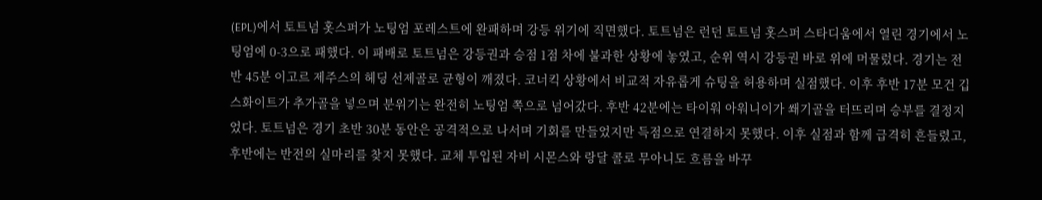(EPL)에서 토트넘 홋스퍼가 노팅엄 포레스트에 완패하며 강등 위기에 직면했다. 토트넘은 런던 토트넘 홋스퍼 스타디움에서 열린 경기에서 노팅엄에 0-3으로 패했다. 이 패배로 토트넘은 강등권과 승점 1점 차에 불과한 상황에 놓였고, 순위 역시 강등권 바로 위에 머물렀다. 경기는 전반 45분 이고르 제주스의 헤딩 선제골로 균형이 깨졌다. 코너킥 상황에서 비교적 자유롭게 슈팅을 허용하며 실점했다. 이후 후반 17분 모건 깁스화이트가 추가골을 넣으며 분위기는 완전히 노팅엄 쪽으로 넘어갔다. 후반 42분에는 타이워 아워니이가 쐐기골을 터뜨리며 승부를 결정지었다. 토트넘은 경기 초반 30분 동안은 공격적으로 나서며 기회를 만들었지만 득점으로 연결하지 못했다. 이후 실점과 함께 급격히 흔들렸고, 후반에는 반전의 실마리를 찾지 못했다. 교체 투입된 자비 시몬스와 랑달 콜로 무아니도 흐름을 바꾸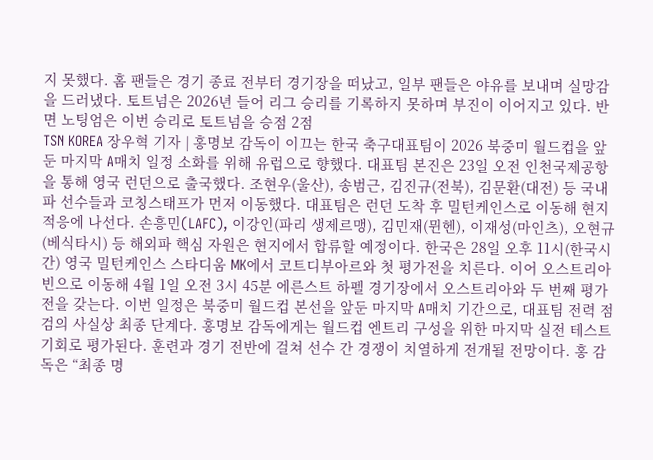지 못했다. 홈 팬들은 경기 종료 전부터 경기장을 떠났고, 일부 팬들은 야유를 보내며 실망감을 드러냈다. 토트넘은 2026년 들어 리그 승리를 기록하지 못하며 부진이 이어지고 있다. 반면 노팅엄은 이번 승리로 토트넘을 승점 2점
TSN KOREA 장우혁 기자 | 홍명보 감독이 이끄는 한국 축구대표팀이 2026 북중미 월드컵을 앞둔 마지막 A매치 일정 소화를 위해 유럽으로 향했다. 대표팀 본진은 23일 오전 인천국제공항을 통해 영국 런던으로 출국했다. 조현우(울산), 송범근, 김진규(전북), 김문환(대전) 등 국내파 선수들과 코칭스태프가 먼저 이동했다. 대표팀은 런던 도착 후 밀턴케인스로 이동해 현지 적응에 나선다. 손흥민(LAFC), 이강인(파리 생제르맹), 김민재(뮌헨), 이재성(마인츠), 오현규(베식타시) 등 해외파 핵심 자원은 현지에서 합류할 예정이다. 한국은 28일 오후 11시(한국시간) 영국 밀턴케인스 스타디움 MK에서 코트디부아르와 첫 평가전을 치른다. 이어 오스트리아 빈으로 이동해 4월 1일 오전 3시 45분 에른스트 하펠 경기장에서 오스트리아와 두 번째 평가전을 갖는다. 이번 일정은 북중미 월드컵 본선을 앞둔 마지막 A매치 기간으로, 대표팀 전력 점검의 사실상 최종 단계다. 홍명보 감독에게는 월드컵 엔트리 구성을 위한 마지막 실전 테스트 기회로 평가된다. 훈련과 경기 전반에 걸쳐 선수 간 경쟁이 치열하게 전개될 전망이다. 홍 감독은 “최종 명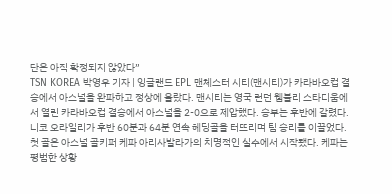단은 아직 확정되지 않았다”
TSN KOREA 박영우 기자 | 잉글랜드 EPL 맨체스터 시티(맨시티)가 카라바오컵 결승에서 아스널을 완파하고 정상에 올랐다. 맨시티는 영국 런던 웸블리 스타디움에서 열린 카라바오컵 결승에서 아스널을 2-0으로 제압했다. 승부는 후반에 갈렸다. 니코 오라일리가 후반 60분과 64분 연속 헤딩골을 터뜨리며 팀 승리를 이끌었다. 첫 골은 아스널 골키퍼 케파 아리사발라가의 치명적인 실수에서 시작됐다. 케파는 평범한 상황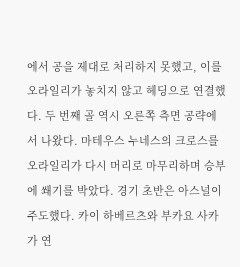에서 공을 제대로 처리하지 못했고, 이를 오라일리가 놓치지 않고 헤딩으로 연결했다. 두 번째 골 역시 오른쪽 측면 공략에서 나왔다. 마테우스 누네스의 크로스를 오라일리가 다시 머리로 마무리하며 승부에 쐐기를 박았다. 경기 초반은 아스널이 주도했다. 카이 하베르츠와 부카요 사카가 연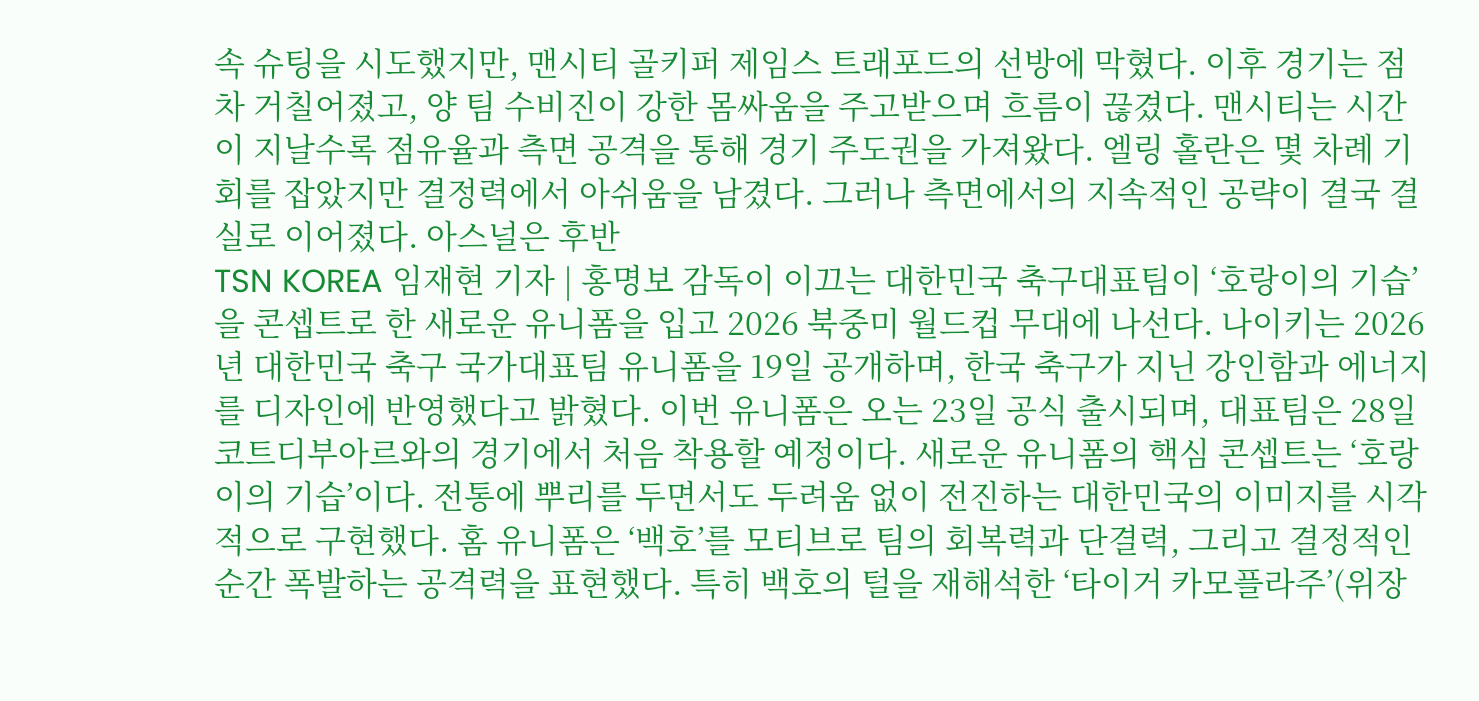속 슈팅을 시도했지만, 맨시티 골키퍼 제임스 트래포드의 선방에 막혔다. 이후 경기는 점차 거칠어졌고, 양 팀 수비진이 강한 몸싸움을 주고받으며 흐름이 끊겼다. 맨시티는 시간이 지날수록 점유율과 측면 공격을 통해 경기 주도권을 가져왔다. 엘링 홀란은 몇 차례 기회를 잡았지만 결정력에서 아쉬움을 남겼다. 그러나 측면에서의 지속적인 공략이 결국 결실로 이어졌다. 아스널은 후반
TSN KOREA 임재현 기자 | 홍명보 감독이 이끄는 대한민국 축구대표팀이 ‘호랑이의 기습’을 콘셉트로 한 새로운 유니폼을 입고 2026 북중미 월드컵 무대에 나선다. 나이키는 2026년 대한민국 축구 국가대표팀 유니폼을 19일 공개하며, 한국 축구가 지닌 강인함과 에너지를 디자인에 반영했다고 밝혔다. 이번 유니폼은 오는 23일 공식 출시되며, 대표팀은 28일 코트디부아르와의 경기에서 처음 착용할 예정이다. 새로운 유니폼의 핵심 콘셉트는 ‘호랑이의 기습’이다. 전통에 뿌리를 두면서도 두려움 없이 전진하는 대한민국의 이미지를 시각적으로 구현했다. 홈 유니폼은 ‘백호’를 모티브로 팀의 회복력과 단결력, 그리고 결정적인 순간 폭발하는 공격력을 표현했다. 특히 백호의 털을 재해석한 ‘타이거 카모플라주’(위장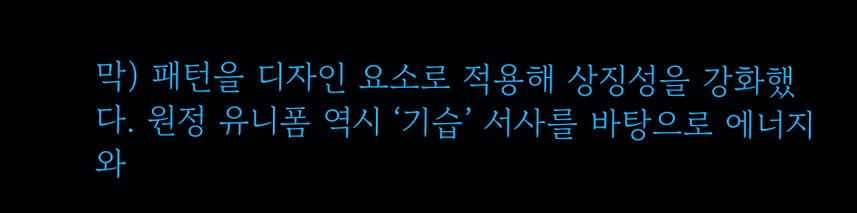막) 패턴을 디자인 요소로 적용해 상징성을 강화했다. 원정 유니폼 역시 ‘기습’ 서사를 바탕으로 에너지와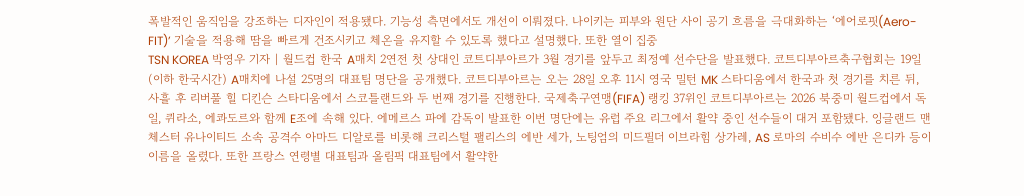폭발적인 움직임을 강조하는 디자인이 적용됐다. 기능성 측면에서도 개선이 이뤄졌다. 나이키는 피부와 원단 사이 공기 흐름을 극대화하는 ‘에어로핏(Aero-FIT)’ 기술을 적용해 땀을 빠르게 건조시키고 체온을 유지할 수 있도록 했다고 설명했다. 또한 열이 집중
TSN KOREA 박영우 기자 | 월드컵 한국 A매치 2연전 첫 상대인 코트디부아르가 3월 경기를 앞두고 최정예 선수단을 발표했다. 코트디부아르축구협회는 19일(이하 한국시간) A매치에 나설 25명의 대표팀 명단을 공개했다. 코트디부아르는 오는 28일 오후 11시 영국 밀턴 MK 스타디움에서 한국과 첫 경기를 치른 뒤, 사흘 후 리버풀 힐 디킨슨 스타디움에서 스코틀랜드와 두 번째 경기를 진행한다. 국제축구연맹(FIFA) 랭킹 37위인 코트디부아르는 2026 북중미 월드컵에서 독일, 퀴라소, 에콰도르와 함께 E조에 속해 있다. 에메르스 파에 감독이 발표한 이번 명단에는 유럽 주요 리그에서 활약 중인 선수들이 대거 포함됐다. 잉글랜드 맨체스터 유나이티드 소속 공격수 아마드 디알로를 비롯해 크리스털 팰리스의 에반 세가, 노팅엄의 미드필더 이브라힘 상가레, AS 로마의 수비수 에반 은디카 등이 이름을 올렸다. 또한 프랑스 연령별 대표팀과 올림픽 대표팀에서 활약한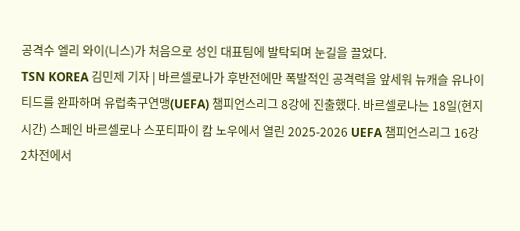공격수 엘리 와이(니스)가 처음으로 성인 대표팀에 발탁되며 눈길을 끌었다.
TSN KOREA 김민제 기자 | 바르셀로나가 후반전에만 폭발적인 공격력을 앞세워 뉴캐슬 유나이티드를 완파하며 유럽축구연맹(UEFA) 챔피언스리그 8강에 진출했다. 바르셀로나는 18일(현지시간) 스페인 바르셀로나 스포티파이 캄 노우에서 열린 2025-2026 UEFA 챔피언스리그 16강 2차전에서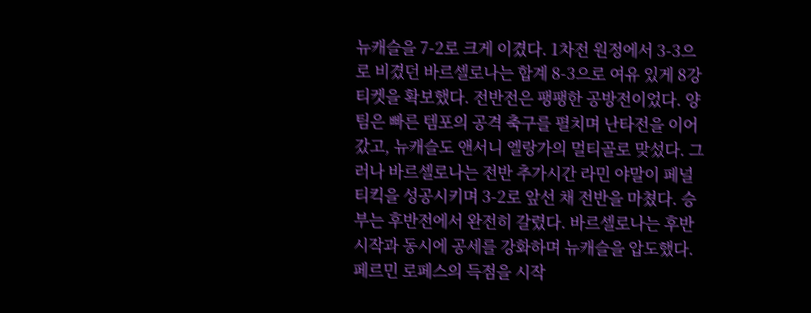뉴캐슬을 7-2로 크게 이겼다. 1차전 원정에서 3-3으로 비겼던 바르셀로나는 합계 8-3으로 여유 있게 8강 티켓을 확보했다. 전반전은 팽팽한 공방전이었다. 양 팀은 빠른 템포의 공격 축구를 펼치며 난타전을 이어갔고, 뉴캐슬도 앤서니 엘랑가의 멀티골로 맞섰다. 그러나 바르셀로나는 전반 추가시간 라민 야말이 페널티킥을 성공시키며 3-2로 앞선 채 전반을 마쳤다. 승부는 후반전에서 완전히 갈렸다. 바르셀로나는 후반 시작과 동시에 공세를 강화하며 뉴캐슬을 압도했다. 페르민 로페스의 득점을 시작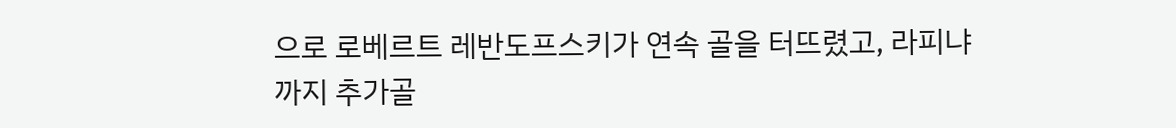으로 로베르트 레반도프스키가 연속 골을 터뜨렸고, 라피냐까지 추가골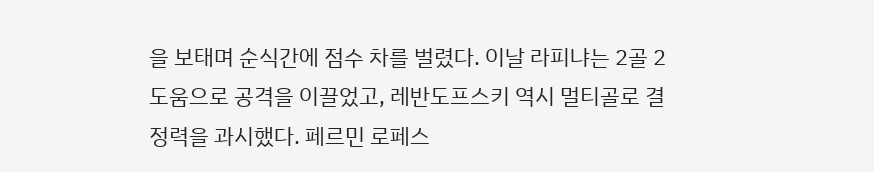을 보태며 순식간에 점수 차를 벌렸다. 이날 라피냐는 2골 2도움으로 공격을 이끌었고, 레반도프스키 역시 멀티골로 결정력을 과시했다. 페르민 로페스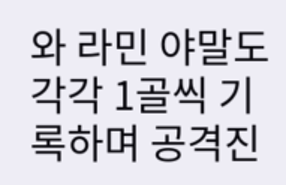와 라민 야말도 각각 1골씩 기록하며 공격진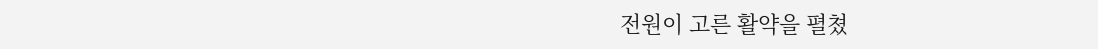전원이 고른 활약을 펼쳤